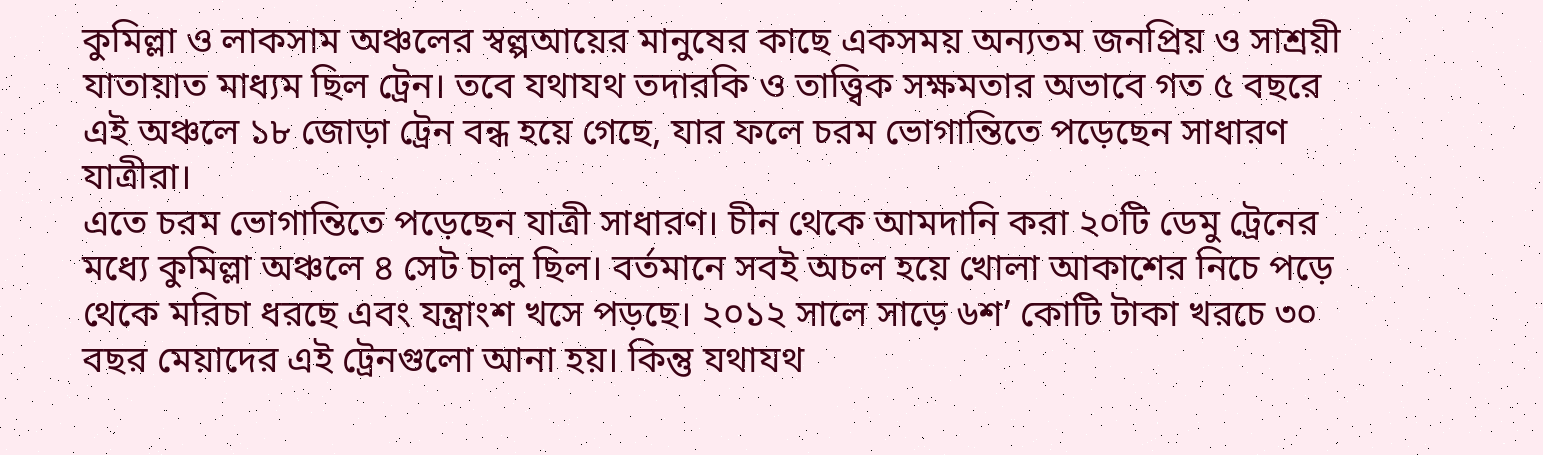কুমিল্লা ও লাকসাম অঞ্চলের স্বল্পআয়ের মানুষের কাছে একসময় অন্যতম জনপ্রিয় ও সাশ্রয়ী যাতায়াত মাধ্যম ছিল ট্রেন। তবে যথাযথ তদারকি ও তাত্ত্বিক সক্ষমতার অভাবে গত ৫ বছরে এই অঞ্চলে ১৮ জোড়া ট্রেন বন্ধ হয়ে গেছে, যার ফলে চরম ভোগান্তিতে পড়েছেন সাধারণ যাত্রীরা।
এতে চরম ভোগান্তিতে পড়েছেন যাত্রী সাধারণ। চীন থেকে আমদানি করা ২০টি ডেমু ট্রেনের মধ্যে কুমিল্লা অঞ্চলে ৪ সেট চালু ছিল। বর্তমানে সবই অচল হয়ে খোলা আকাশের নিচে পড়ে থেকে মরিচা ধরছে এবং যন্ত্রাংশ খসে পড়ছে। ২০১২ সালে সাড়ে ৬শ’ কোটি টাকা খরচে ৩০ বছর মেয়াদের এই ট্রেনগুলো আনা হয়। কিন্তু যথাযথ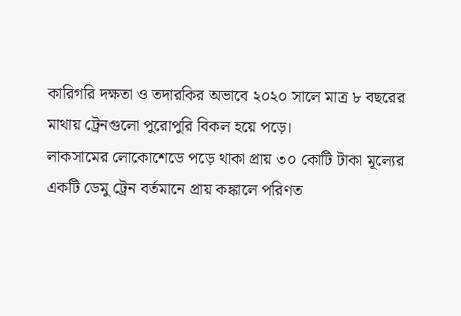কারিগরি দক্ষতা ও তদারকির অভাবে ২০২০ সালে মাত্র ৮ বছরের মাথায় ট্রেনগুলো পুরোপুরি বিকল হয়ে পড়ে।
লাকসামের লোকোশেডে পড়ে থাকা প্রায় ৩০ কোটি টাকা মূল্যের একটি ডেমু ট্রেন বর্তমানে প্রায় কঙ্কালে পরিণত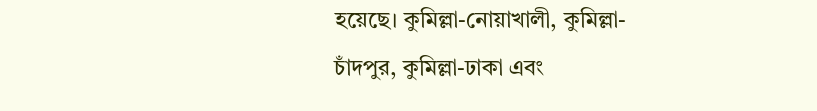হয়েছে। কুমিল্লা-নোয়াখালী, কুমিল্লা-চাঁদপুর, কুমিল্লা-ঢাকা এবং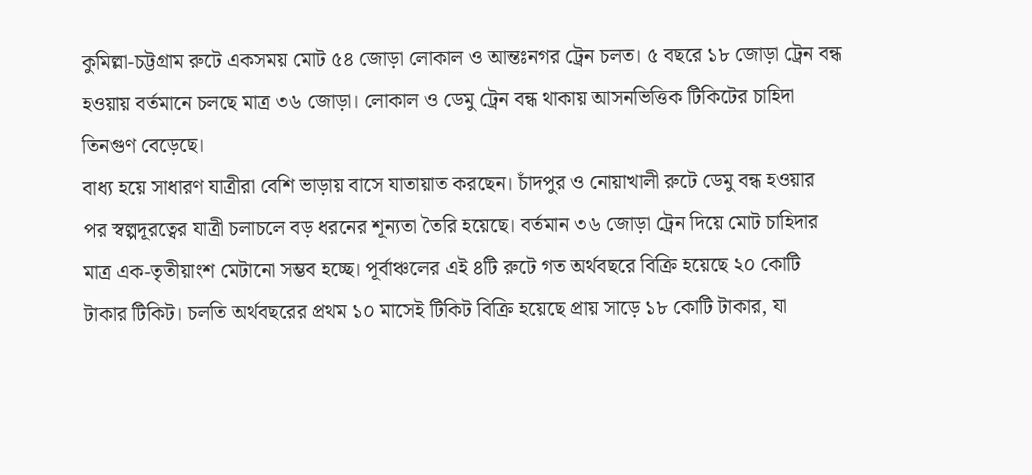কুমিল্লা-চট্টগ্রাম রুটে একসময় মোট ৫৪ জোড়া লোকাল ও আন্তঃনগর ট্রেন চলত। ৫ বছরে ১৮ জোড়া ট্রেন বন্ধ হওয়ায় বর্তমানে চলছে মাত্র ৩৬ জোড়া। লোকাল ও ডেমু ট্রেন বন্ধ থাকায় আসনভিত্তিক টিকিটের চাহিদা তিনগুণ বেড়েছে।
বাধ্য হয়ে সাধারণ যাত্রীরা বেশি ভাড়ায় বাসে যাতায়াত করছেন। চাঁদপুর ও নোয়াখালী রুটে ডেমু বন্ধ হওয়ার পর স্বল্পদূরত্বের যাত্রী চলাচলে বড় ধরনের শূন্যতা তৈরি হয়েছে। বর্তমান ৩৬ জোড়া ট্রেন দিয়ে মোট চাহিদার মাত্র এক-তৃতীয়াংশ মেটানো সম্ভব হচ্ছে। পূর্বাঞ্চলের এই ৪টি রুটে গত অর্থবছরে বিক্রি হয়েছে ২০ কোটি টাকার টিকিট। চলতি অর্থবছরের প্রথম ১০ মাসেই টিকিট বিক্রি হয়েছে প্রায় সাড়ে ১৮ কোটি টাকার, যা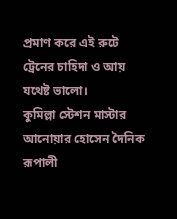প্রমাণ করে এই রুটে ট্রেনের চাহিদা ও আয় যথেষ্ট ভালো।
কুমিল্লা স্টেশন মাস্টার আনোয়ার হোসেন দৈনিক রূপালী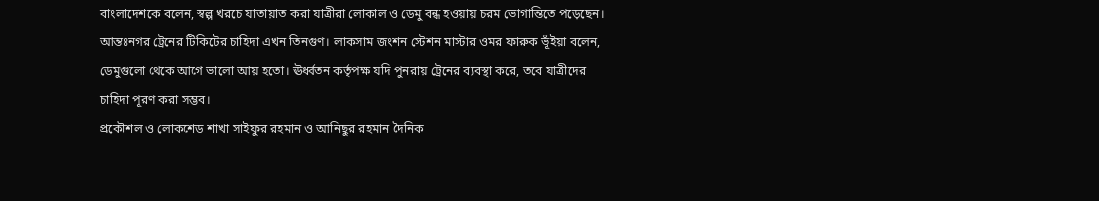বাংলাদেশকে বলেন, স্বল্প খরচে যাতায়াত করা যাত্রীরা লোকাল ও ডেমু বন্ধ হওয়ায় চরম ভোগান্তিতে পড়েছেন। আন্তঃনগর ট্রেনের টিকিটের চাহিদা এখন তিনগুণ। লাকসাম জংশন স্টেশন মাস্টার ওমর ফারুক ভূঁইয়া বলেন, ডেমুগুলো থেকে আগে ভালো আয় হতো। ঊর্ধ্বতন কর্তৃপক্ষ যদি পুনরায় ট্রেনের ব্যবস্থা করে, তবে যাত্রীদের চাহিদা পূরণ করা সম্ভব।
প্রকৌশল ও লোকশেড শাখা সাইফুর রহমান ও আনিছুর রহমান দৈনিক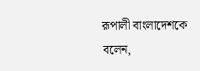রূপালী বাংলাদেশকে বলেন,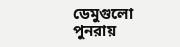ডেমুগুলো পুনরায়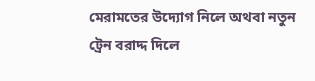মেরামতের উদ্যোগ নিলে অথবা নতুন ট্রেন বরাদ্দ দিলে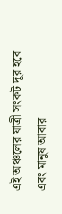এই অঞ্চলের যাত্রী সংকট দূর হবে এবং মানুষ আবার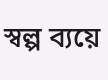স্বল্প ব্যয়ে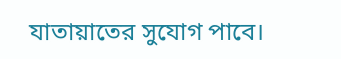যাতায়াতের সুযোগ পাবে।